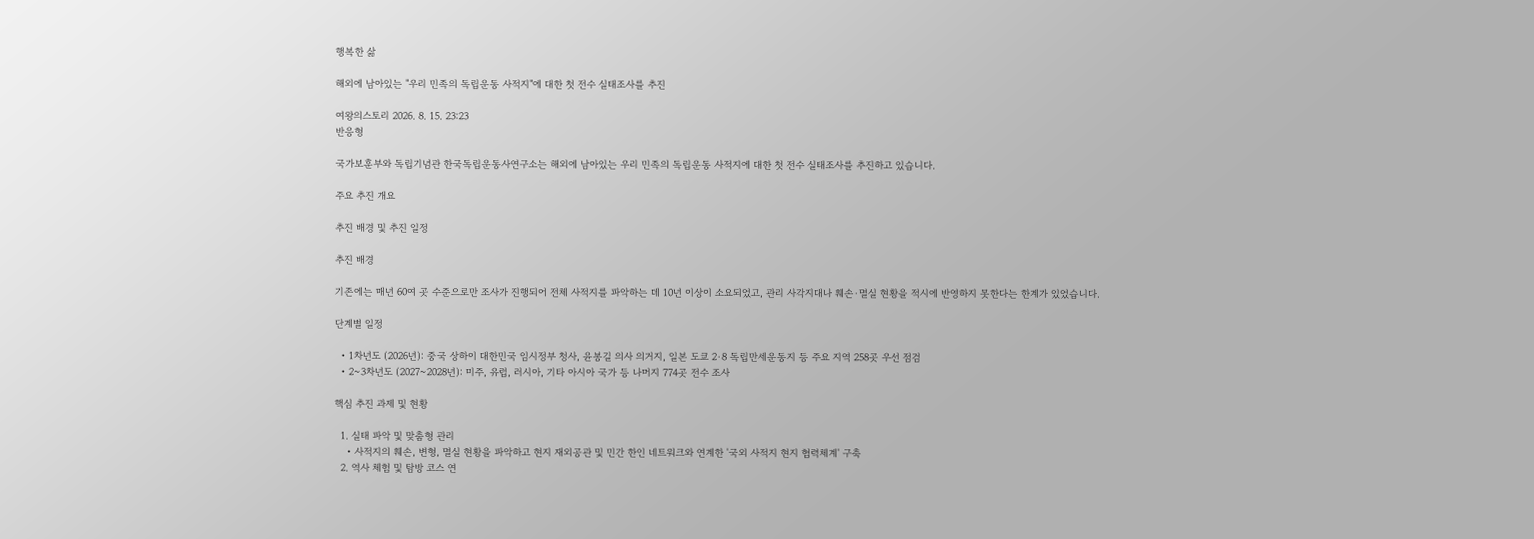행복한 삶

해외에 남아있는 "우리 민족의 독립운동 사적지"에 대한 첫 전수 실태조사를 추진

여왕의스토리 2026. 8. 15. 23:23
반응형

국가보훈부와 독립기념관 한국독립운동사연구소는 해외에 남아있는 우리 민족의 독립운동 사적지에 대한 첫 전수 실태조사를 추진하고 있습니다.

주요 추진 개요

추진 배경 및 추진 일정

추진 배경

기존에는 매년 60여 곳 수준으로만 조사가 진행되어 전체 사적지를 파악하는 데 10년 이상이 소요되었고, 관리 사각지대나 훼손·멸실 현황을 적시에 반영하지 못한다는 한계가 있었습니다.

단계별 일정

  • 1차년도 (2026년): 중국 상하이 대한민국 임시정부 청사, 윤봉길 의사 의거지, 일본 도쿄 2·8 독립만세운동지 등 주요 지역 258곳 우선 점검
  • 2~3차년도 (2027~2028년): 미주, 유럽, 러시아, 기타 아시아 국가 등 나머지 774곳 전수 조사

핵심 추진 과제 및 현황

  1. 실태 파악 및 맞춤형 관리
    • 사적지의 훼손, 변형, 멸실 현황을 파악하고 현지 재외공관 및 민간 한인 네트워크와 연계한 '국외 사적지 현지 협력체계' 구축
  2. 역사 체험 및 탐방 코스 연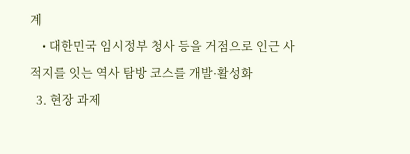계
    • 대한민국 임시정부 청사 등을 거점으로 인근 사적지를 잇는 역사 탐방 코스를 개발·활성화
  3. 현장 과제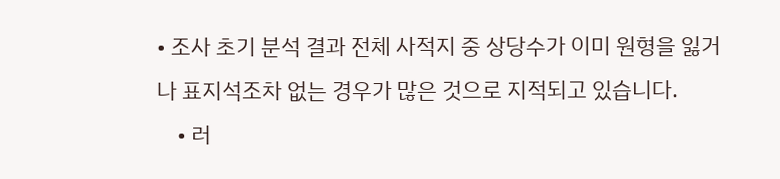• 조사 초기 분석 결과 전체 사적지 중 상당수가 이미 원형을 잃거나 표지석조차 없는 경우가 많은 것으로 지적되고 있습니다.
    • 러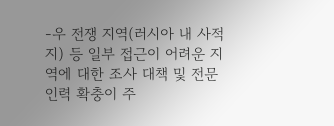-우 전쟁 지역(러시아 내 사적지) 등 일부 접근이 어려운 지역에 대한 조사 대책 및 전문 인력 확충이 주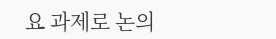요 과제로 논의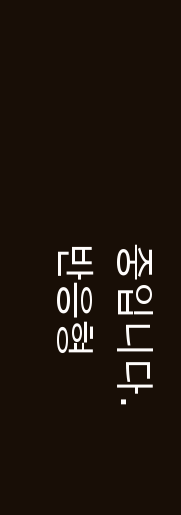중입니다.
반응형